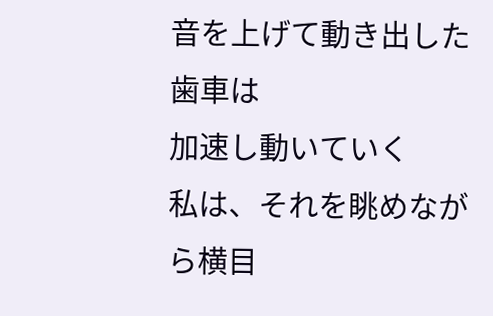音を上げて動き出した歯車は
加速し動いていく
私は、それを眺めながら横目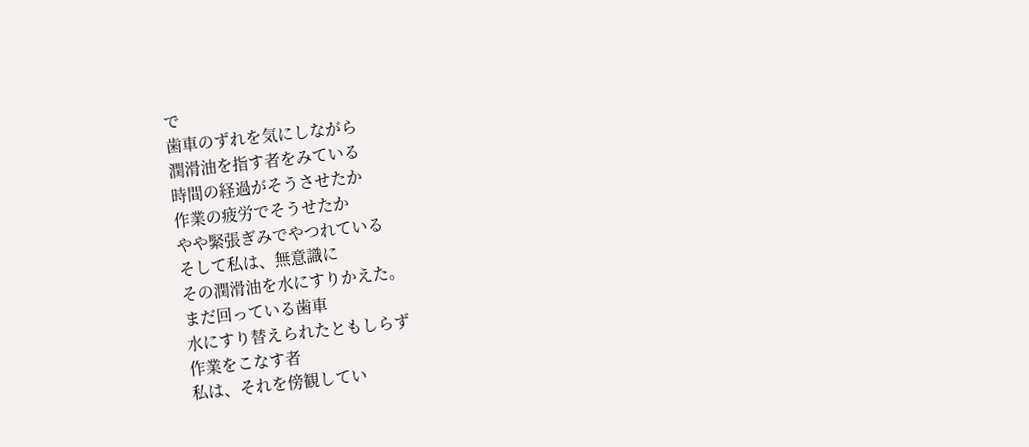で
歯車のずれを気にしながら
潤滑油を指す者をみている
時間の経過がそうさせたか
作業の疲労でそうせたか
やや緊張ぎみでやつれている
そして私は、無意識に
その潤滑油を水にすりかえた。
まだ回っている歯車
水にすり替えられたともしらず
作業をこなす者
私は、それを傍観してい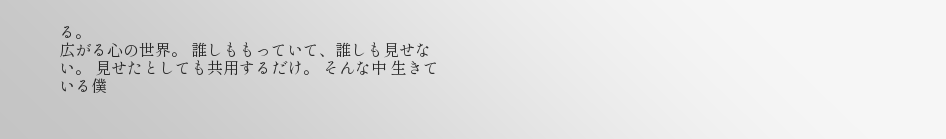る。
広がる心の世界。 誰しももっていて、誰しも見せない。 見せたとしても共用するだけ。 そんな中 生きている僕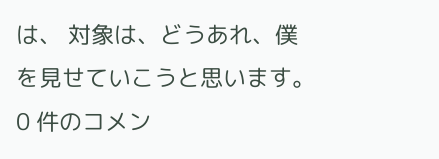は、 対象は、どうあれ、僕を見せていこうと思います。
0 件のコメン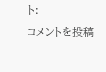ト:
コメントを投稿